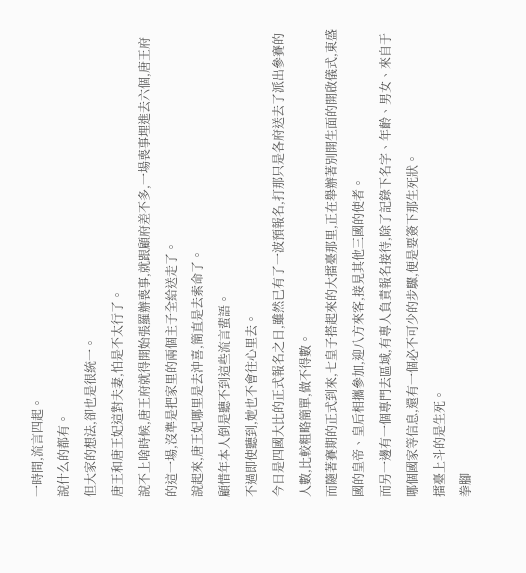一時間,流言四起。
說什么的都有。
但大家的想法,卻也是很統一。
唐王和唐王妃這對夫妻,怕是不太行了。
說不上啥時候,唐王府就得開始張羅辦喪事,就跟顧府差不多,一場喪事埋進去六個,唐王府的這一場,沒準是把家里的兩個主子全給送走了。
說起來,唐王妃哪里是去沖喜,簡直是去索命了。
顧惜年本人倒是聽不到這些流言蜚語。
不過即使聽到,她也不會往心里去。
今日是四國大比的正式報名之日,雖然已有了一波預報名,打那只是各府送去了派出參賽的人數,比較粗略簡單,做不得數。
而隨著賽期的正式到來,七皇子搭起來的大擂臺那里,正在舉辦著別開生面的開啟儀式,東盛國的皇帝、皇后相攜參加,迎八方來客,接見其他三國的使者。
而另一邊有一個專門去區域,有專人負責報名接待,除了記錄下名字、年齡、男女、來自于哪個國家等信息,還有一個必不可少的步驟,便是要簽下那生死狀。
擂臺上斗的是生死。
拳腳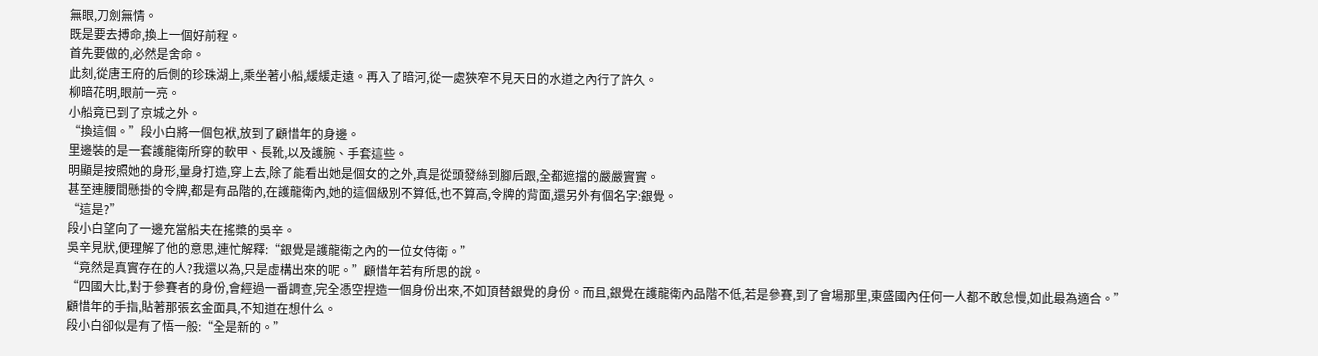無眼,刀劍無情。
既是要去搏命,換上一個好前程。
首先要做的,必然是舍命。
此刻,從唐王府的后側的珍珠湖上,乘坐著小船,緩緩走遠。再入了暗河,從一處狹窄不見天日的水道之內行了許久。
柳暗花明,眼前一亮。
小船竟已到了京城之外。
“換這個。”段小白將一個包袱,放到了顧惜年的身邊。
里邊裝的是一套護龍衛所穿的軟甲、長靴,以及護腕、手套這些。
明顯是按照她的身形,量身打造,穿上去,除了能看出她是個女的之外,真是從頭發絲到腳后跟,全都遮擋的嚴嚴實實。
甚至連腰間懸掛的令牌,都是有品階的,在護龍衛內,她的這個級別不算低,也不算高,令牌的背面,還另外有個名字:銀覺。
“這是?”
段小白望向了一邊充當船夫在搖槳的吳辛。
吳辛見狀,便理解了他的意思,連忙解釋:“銀覺是護龍衛之內的一位女侍衛。”
“竟然是真實存在的人?我還以為,只是虛構出來的呢。”顧惜年若有所思的說。
“四國大比,對于參賽者的身份,會經過一番調查,完全憑空捏造一個身份出來,不如頂替銀覺的身份。而且,銀覺在護龍衛內品階不低,若是參賽,到了會場那里,東盛國內任何一人都不敢怠慢,如此最為適合。”
顧惜年的手指,貼著那張玄金面具,不知道在想什么。
段小白卻似是有了悟一般:“全是新的。”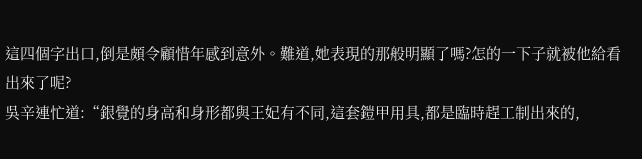這四個字出口,倒是頗令顧惜年感到意外。難道,她表現的那般明顯了嗎?怎的一下子就被他給看出來了呢?
吳辛連忙道:“銀覺的身高和身形都與王妃有不同,這套鎧甲用具,都是臨時趕工制出來的,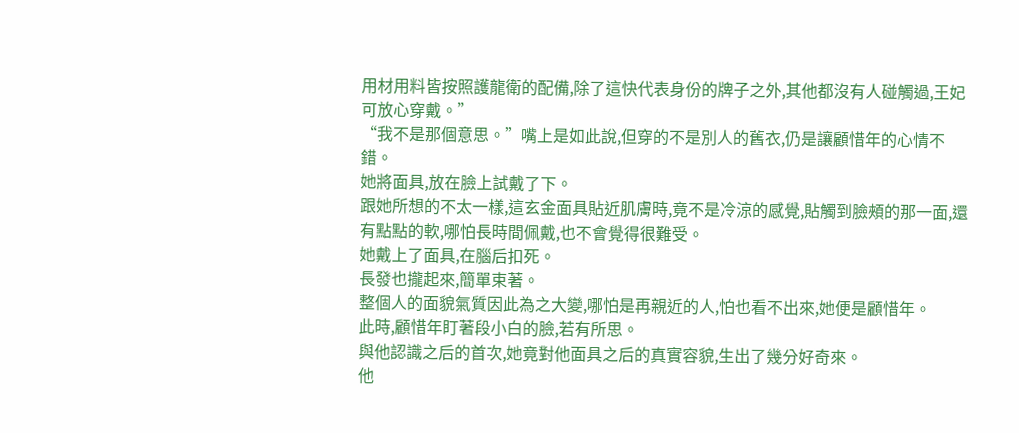用材用料皆按照護龍衛的配備,除了這快代表身份的牌子之外,其他都沒有人碰觸過,王妃可放心穿戴。”
“我不是那個意思。”嘴上是如此說,但穿的不是別人的舊衣,仍是讓顧惜年的心情不錯。
她將面具,放在臉上試戴了下。
跟她所想的不太一樣,這玄金面具貼近肌膚時,竟不是冷涼的感覺,貼觸到臉頰的那一面,還有點點的軟,哪怕長時間佩戴,也不會覺得很難受。
她戴上了面具,在腦后扣死。
長發也攏起來,簡單束著。
整個人的面貌氣質因此為之大變,哪怕是再親近的人,怕也看不出來,她便是顧惜年。
此時,顧惜年盯著段小白的臉,若有所思。
與他認識之后的首次,她竟對他面具之后的真實容貌,生出了幾分好奇來。
他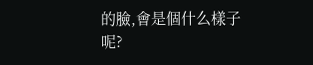的臉,會是個什么樣子呢?